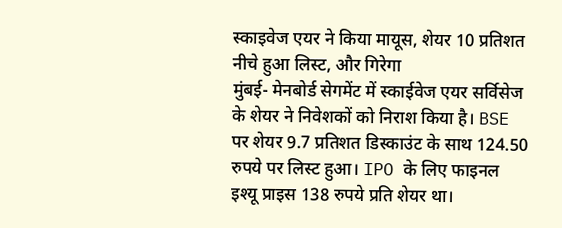स्काइवेज एयर ने किया मायूस, शेयर 10 प्रतिशत नीचे हुआ लिस्ट, और गिरेगा
मुंबई- मेनबोर्ड सेगमेंट में स्काईवेज एयर सर्विसेज के शेयर ने निवेशकों को निराश किया है। BSE पर शेयर 9.7 प्रतिशत डिस्काउंट के साथ 124.50 रुपये पर लिस्ट हुआ। IPO के लिए फाइनल इश्यू प्राइस 138 रुपये प्रति शेयर था।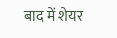बाद में शेयर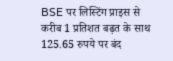BSE पर लिस्टिंग प्राइस से करीब 1 प्रतिशत बढ़त के साथ 125.65 रुपये पर बंद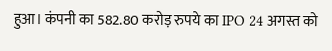हुआ। कंपनी का 582.80 करोड़ रुपये का IPO 24 अगस्त को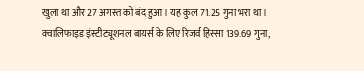खुला था और 27 अगस्त को बंद हुआ। यह कुल 71.25 गुना भरा था।
क्वालिफाइड इंस्टीट्यूशनल बायर्स के लिए रिजर्व हिस्सा 139.69 गुना,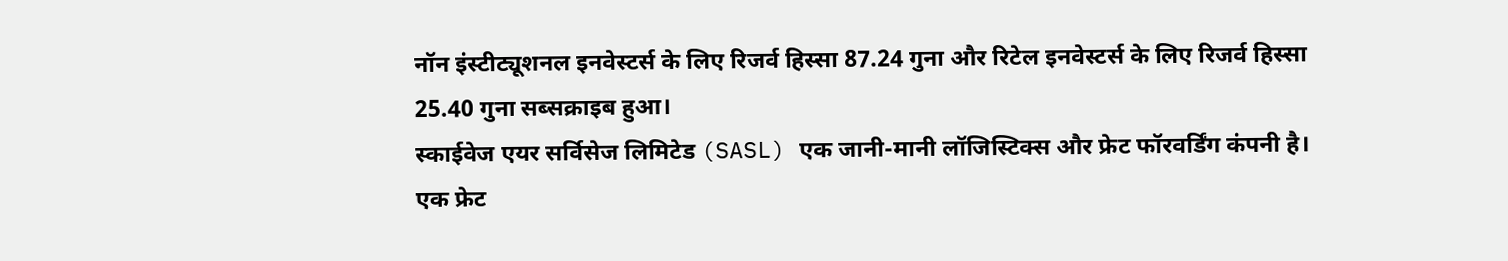नॉन इंस्टीट्यूशनल इनवेस्टर्स के लिए रिजर्व हिस्सा 87.24 गुना और रिटेल इनवेस्टर्स के लिए रिजर्व हिस्सा 25.40 गुना सब्सक्राइब हुआ।
स्काईवेज एयर सर्विसेज लिमिटेड (SASL) एक जानी-मानी लॉजिस्टिक्स और फ्रेट फॉरवर्डिंग कंपनी है। एक फ्रेट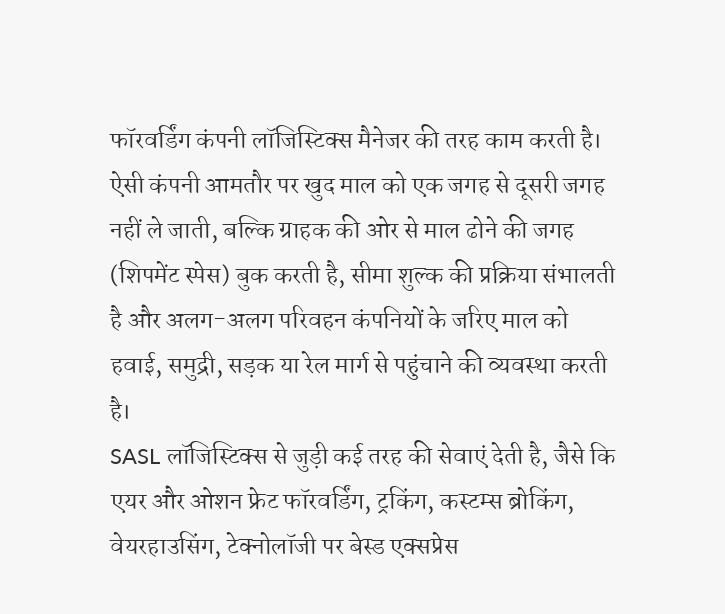फॉरवर्डिंग कंपनी लॉजिस्टिक्स मैनेजर की तरह काम करती है। ऐसी कंपनी आमतौर पर खुद माल को एक जगह से दूसरी जगह नहीं ले जाती, बल्कि ग्राहक की ओर से माल ढोने की जगह (शिपमेंट स्पेस) बुक करती है, सीमा शुल्क की प्रक्रिया संभालती है और अलग-अलग परिवहन कंपनियों के जरिए माल को हवाई, समुद्री, सड़क या रेल मार्ग से पहुंचाने की व्यवस्था करती है।
SASL लॉजिस्टिक्स से जुड़ी कई तरह की सेवाएं देती है, जैसे कि एयर और ओशन फ्रेट फॉरवर्डिंग, ट्रकिंग, कस्टम्स ब्रोकिंग, वेयरहाउसिंग, टेक्नोलॉजी पर बेस्ड एक्सप्रेस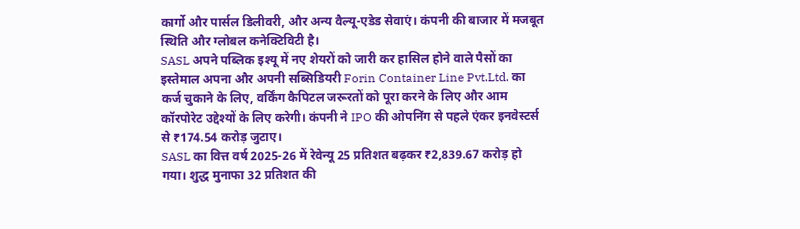कार्गो और पार्सल डिलीवरी, और अन्य वैल्यू-एडेड सेवाएं। कंपनी की बाजार में मजबूत स्थिति और ग्लोबल कनेक्टिविटी है।
SASL अपने पब्लिक इश्यू में नए शेयरों को जारी कर हासिल होने वाले पैसों का इस्तेमाल अपना और अपनी सब्सिडियरी Forin Container Line Pvt.Ltd. का कर्ज चुकाने के लिए, वर्किंग कैपिटल जरूरतों को पूरा करने के लिए और आम कॉरपोरेट उद्देश्यों के लिए करेगी। कंपनी ने IPO की ओपनिंग से पहले एंकर इनवेस्टर्स से ₹174.54 करोड़ जुटाए।
SASL का वित्त वर्ष 2025-26 में रेवेन्यू 25 प्रतिशत बढ़कर ₹2,839.67 करोड़ हो गया। शुद्ध मुनाफा 32 प्रतिशत की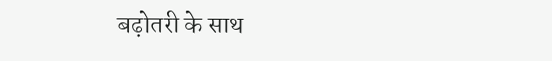बढ़ोतरी के साथ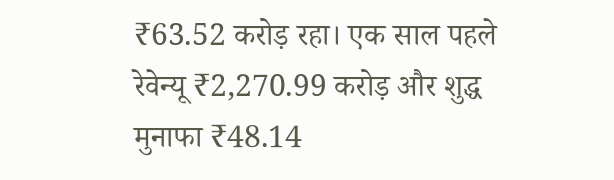₹63.52 करोड़ रहा। एक साल पहले रेवेन्यू ₹2,270.99 करोड़ और शुद्ध मुनाफा ₹48.14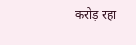करोड़ रहा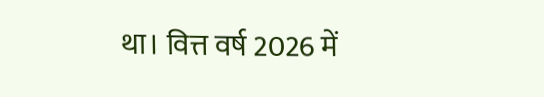था। वित्त वर्ष 2026 में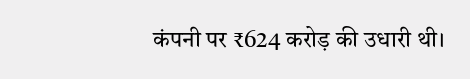कंपनी पर ₹624 करोड़ की उधारी थी।